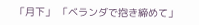「月下」 「ベランダで抱き締めて」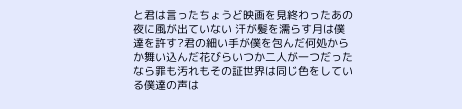と君は言ったちょうど映画を見終わったあの夜に風が出ていない 汗が髪を濡らす月は僕達を許す?君の細い手が僕を包んだ何処からか舞い込んだ花びらいつか二人が一つだったなら罪も汚れもその証世界は同じ色をしている僕達の声は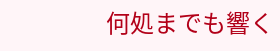何処までも響く